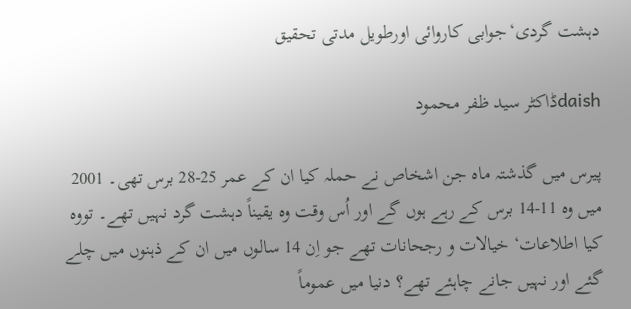دہشت گردی‘جوابی کاروائی اورطویل مدتی تحقیق

daishڈاکٹر سید ظفر محمود

پیرس میں گذشتہ ماہ جن اشخاص نے حملہ کیا ان کے عمر 25-28 برس تھی۔ 2001 میں وہ 11-14 برس کے رہے ہوں گے اور اُس وقت وہ یقیناً دہشت گرد نہیں تھے۔ تووہ کیا اطلاعات‘ خیالات و رجحانات تھے جو اِن 14 سالوں میں ان کے ذہنوں میں چلے گئے اور نہیں جانے چاہئے تھے؟ دنیا میں عموماً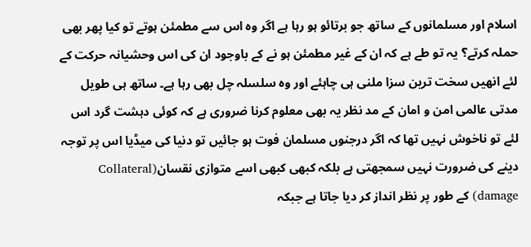اسلام اور مسلمانوں کے ساتھ جو برتائو ہو رہا ہے اگر وہ اس سے مطمئن ہوتے تو کیا پھر بھی حملہ کرتے؟ یہ تو طے ہے کہ ان کے غیر مطمئن ہو نے کے باوجود ان کی اس وحشیانہ حرکت کے لئے انھیں سخت ترین سزا ملنی ہی چاہئے اور وہ سلسلہ چل بھی رہا ہے۔ ساتھ ہی طویل مدتی عالمی امن و امان کے مد نظر یہ بھی معلوم کرنا ضروری ہے کہ کوئی دہشت گرد اس لئے تو ناخوش نہیں تھا کہ اگر درجنوں مسلمان فوت ہو جائیں تو دنیا کی میڈیا اس پر توجہ دینے کی ضرورت نہیں سمجھتی ہے بلکہ کبھی کبھی اسے متوازی نقسان(Collateral damage) کے طور پر نظر انداز کر دیا جاتا ہے جبکہ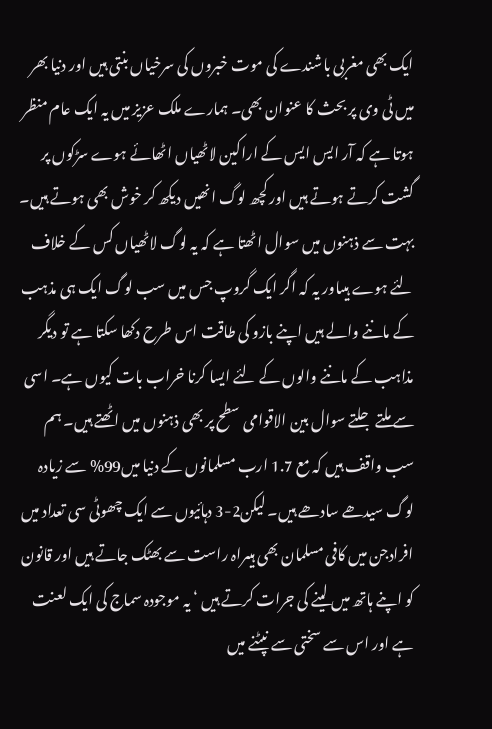ایک بھی مغربی باشندے کی موت خبروں کی سرخیاں بنتی ہیں اور دنیا بھر میں ٹی وی پر بحث کا عنوان بھی۔ ہمارے ملک عزیز میں یہ ایک عام منظر ہوتا ہے کہ آر ایس ایس کے اراکین لاٹھیاں اٹھائے ہوے سڑکوں پر گشت کرتے ہوتے ہیں اور کچھ لوگ انھیں دیکھ کر خوش بھی ہوتے ہیں۔ بہت سے ذہنوں میں سوال اٹھتا ہے کہ یہ لوگ لاٹھیاں کس کے خلاف لئے ہوے ہیںاور یہ کہ اگر ایک گروپ جس میں سب لوگ ایک ہی مذہب کے ماننے والے ہیں اپنے بازو کی طاقت اس طرح دکھا سکتا ہے تو دیگر مذاہب کے ماننے والوں کے لئے ایسا کرنا خراب بات کیوں ہے۔ اسی سے ملتے جلتے سوال بین الاقوامی سطح پر بھی ذہنوں میں اٹھتے ہیں۔ ہم سب واقف ہیں کہ مع 1.7 ارب مسلمانوں کے دنیا میں99% سے زیادہ لوگ سیدھے سادھے ہیں۔ لیکن2-3 دہائیوں سے ایک چھوٹی سی تعداد میں افرادجن میں کافی مسلمان بھی ہیںراہ راست سے بھٹک جاتے ہیں اور قانون کو اپنے ہاتھ میں لینے کی جرات کرتے ہیں ‘ یہ موجودہ سماج کی ایک لعنت ہے اور اس سے سختی سے نپٹنے میں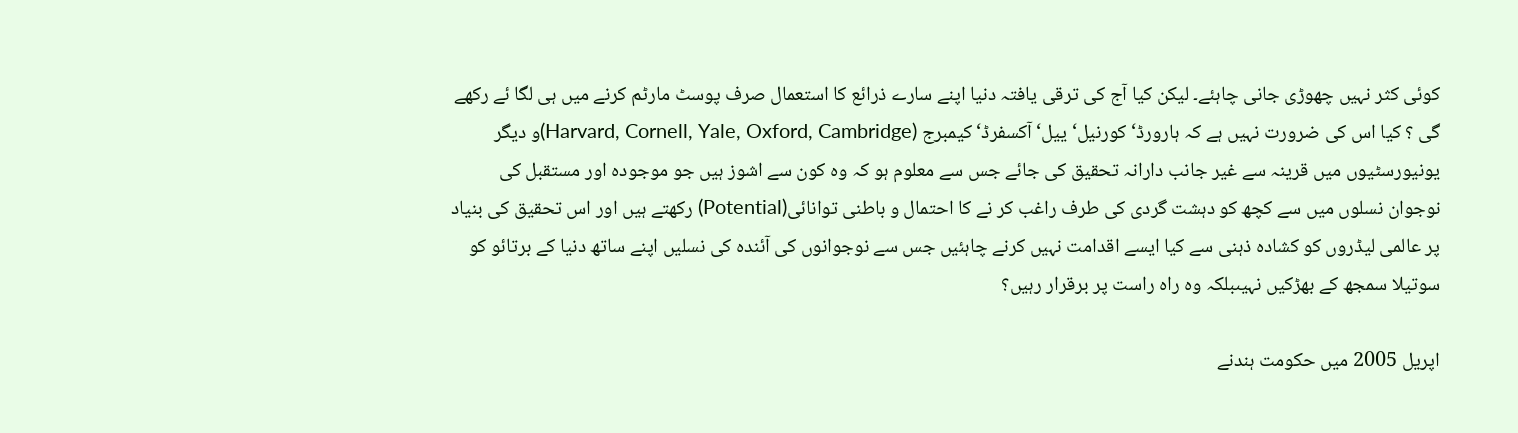کوئی کثر نہیں چھوڑی جانی چاہئے۔ لیکن کیا آج کی ترقی یافتہ دنیا اپنے سارے ذرائع کا استعمال صرف پوسٹ مارٹم کرنے میں ہی لگا ئے رکھے گی ؟ کیا اس کی ضرورت نہیں ہے کہ ہارورڈ‘ کورنیل‘ ییل‘ آکسفرڈ‘ کیمبرج (Harvard, Cornell, Yale, Oxford, Cambridge)و دیگر یونیورسٹیوں میں قرینہ سے غیر جانب دارانہ تحقیق کی جائے جس سے معلوم ہو کہ وہ کون سے اشوز ہیں جو موجودہ اور مستقبل کی نوجوان نسلوں میں سے کچھ کو دہشت گردی کی طرف راغب کر نے کا احتمال و باطنی توانائی(Potential) رکھتے ہیں اور اس تحقیق کی بنیاد پر عالمی لیڈروں کو کشادہ ذہنی سے کیا ایسے اقدامت نہیں کرنے چاہئیں جس سے نوجوانوں کی آئندہ کی نسلیں اپنے ساتھ دنیا کے برتائو کو سوتیلا سمجھ کے بھڑکیں نہیںبلکہ وہ راہ راست پر برقرار رہیں؟

اپریل 2005 میں حکومت ہندنے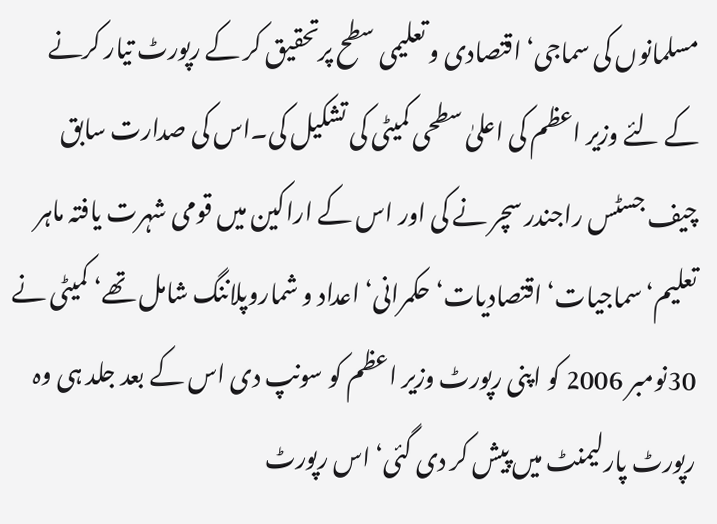مسلمانوں کی سماجی‘ اقتصادی و تعلیمی سطح پرتحقیق کر کے رپورٹ تیار کرنے کے لئے وزیر اعظم کی اعلیٰ سطحی کمیٹی کی تشکیل کی۔اس کی صدارت سابق چیف جسٹس راجندر سچر نے کی اور اس کے اراکین میں قومی شہرت یافتہ ماہر تعلیم‘سماجیات‘ اقتصادیات‘ حکمرانی‘ اعداد و شماروپلاننگ شامل تھے‘ کمیٹی نے 30نومبر 2006 کو اپنی رپورٹ وزیر اعظم کو سونپ دی اس کے بعد جلد ہی وہ رپورٹ پارلیمنٹ میں پیش کر دی گئی‘ اس رپورٹ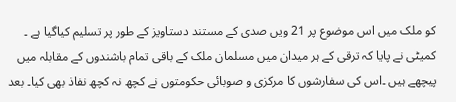کو ملک میں اس موضوع پر 21 ویں صدی کے مستند دستاویز کے طور پر تسلیم کیاگیا ہے ۔ کمیٹی نے پایا کہ ترقی کے ہر میدان میں مسلمان ملک کے باقی تمام باشندوں کے مقابلہ میں پیچھے ہیں ۔اس کی سفارشوں کا مرکزی و صوبائی حکومتوں نے کچھ نہ کچھ نفاذ بھی کیا۔ بعد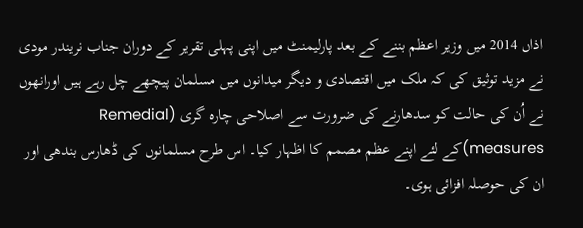اذاں 2014 میں وزیر اعظم بننے کے بعد پارلیمنٹ میں اپنی پہلی تقریر کے دوران جناب نریندر مودی نے مزید توثیق کی کہ ملک میں اقتصادی و دیگر میدانوں میں مسلمان پیچھے چل رہے ہیں اورانھوں نے اُن کی حالت کو سدھارنے کی ضرورت سے اصلاحی چارہ گری (Remedial measures)کے لئے اپنے عظم مصمم کا اظہار کیا۔ اس طرح مسلمانوں کی ڈھارس بندھی اور ان کی حوصلہ افزائی ہوی۔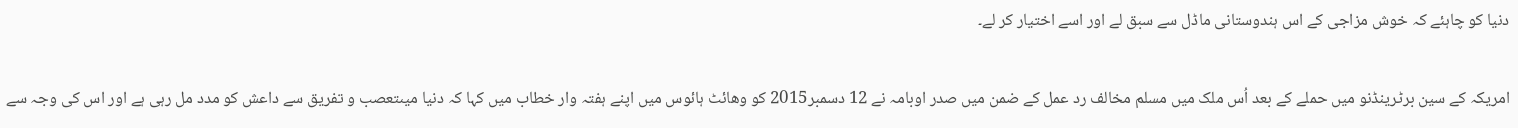دنیا کو چاہئے کہ خوش مزاجی کے اس ہندوستانی ماڈل سے سبق لے اور اسے اختیار کر لے۔

امریکہ کے سین برٹرینڈنو میں حملے کے بعد اُس ملک میں مسلم مخالف رد عمل کے ضمن میں صدر اوبامہ نے 12 دسمبر2015 کو وھائٹ ہائوس میں اپنے ہفتہ وار خطاب میں کہا کہ دنیا میںتعصب و تفریق سے داعش کو مدد مل رہی ہے اور اس کی وجہ سے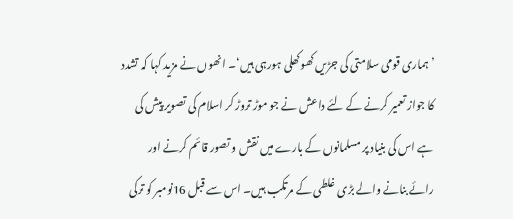’ہماری قومی سلامتی کی جڑیں کھوکھلی ہورہی ہیں‘۔ انھوں نے مزید کہا کہ تشدد کا جواز تعمیر کرنے کے لئے داعش نے جو موڑ تروڑ کر اسلام کی تصویر پیش کی ہے اس کی بنیاد پر مسلمانوں کے بارے میں نقش و تصور قائم کرنے اور رائے بنانے والے بڑی غلطی کے مرتکب ہیں۔ اس سے قبل 16نومبر کو ترکی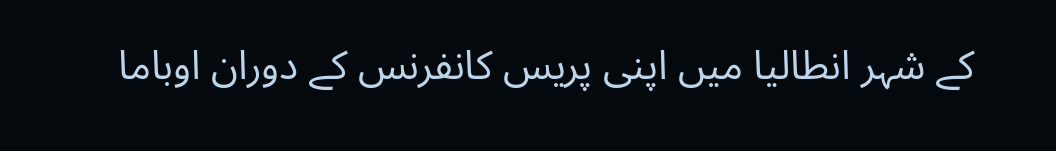کے شہر انطالیا میں اپنی پریس کانفرنس کے دوران اوباما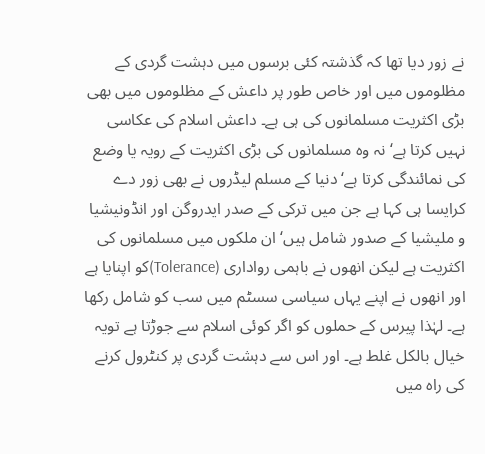نے زور دیا تھا کہ گذشتہ کئی برسوں میں دہشت گردی کے مظلوموں میں اور خاص طور پر داعش کے مظلوموں میں بھی بڑی اکثریت مسلمانوں کی ہی ہے۔ داعش اسلام کی عکاسی نہیں کرتا ہے‘ نہ وہ مسلمانوں کی بڑی اکثریت کے رویہ یا وضع کی نمائندگی کرتا ہے‘ دنیا کے مسلم لیڈروں نے بھی زور دے کرایسا ہی کہا ہے جن میں ترکی کے صدر ایدروگن اور انڈونیشیا و ملیشیا کے صدور شامل ہیں‘ ان ملکوں میں مسلمانوں کی اکثریت ہے لیکن انھوں نے باہمی رواداری (Tolerance)کو اپنایا ہے اور انھوں نے اپنے یہاں سیاسی سسٹم میں سب کو شامل رکھا ہے۔ لہٰذا پیرس کے حملوں کو اگر کوئی اسلام سے جوڑتا ہے تویہ خیال بالکل غلط ہے۔ اور اس سے دہشت گردی پر کنٹرول کرنے کی راہ میں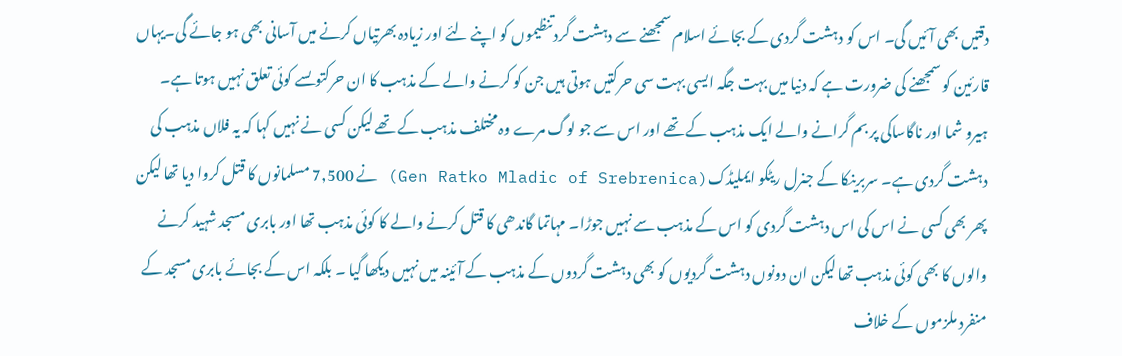دقتیں بھی آئیں گی۔ اس کو دہشت گردی کے بجائے اسلام سمجھنے سے دہشت گرد تنظیموں کو اپنے لئے اور زیادہ بھرتیاں کرنے میں آسانی بھی ہو جائے گی۔یہاں قارئین کو سمجھنے کی ضرورت ہے کہ دنیا میں بہت جگہ ایسی بہت سی حرکتیں ہوتی ہیں جن کو کرنے والے کے مذہب کا ان حرکتوںسے کوئی تعلق نہیں ہوتا ہے۔ ہیرو شما اور ناگاساکی پر بم گرانے والے ایک مذہب کے تھے اور اس سے جو لوگ مرے وہ مختلف مذہب کے تھے لیکن کسی نے نہیں کہا کہ یہ فلاں مذہب کی دہشت گردی ہے۔ سربرینکا کے جنرل ریٹکو ایملیڈک(Gen Ratko Mladic of Srebrenica) نے 7,500 مسلمانوں کا قتل کروا دیا تھا لیکن پھر بھی کسی نے اس کی اس دہشت گردی کو اس کے مذہب سے نہیں جوڑا۔ مہاتما گاندھی کا قتل کرنے والے کا کوئی مذہب تھا اور بابری مسجد شہید کرنے والوں کا بھی کوئی مذہب تھا لیکن ان دونوں دہشت گردیوں کو بھی دہشت گردوں کے مذہب کے آئینہ میں نہیں دیکھا گیا ۔ بلکہ اس کے بجائے بابری مسجد کے منفرد ملزموں کے خلاف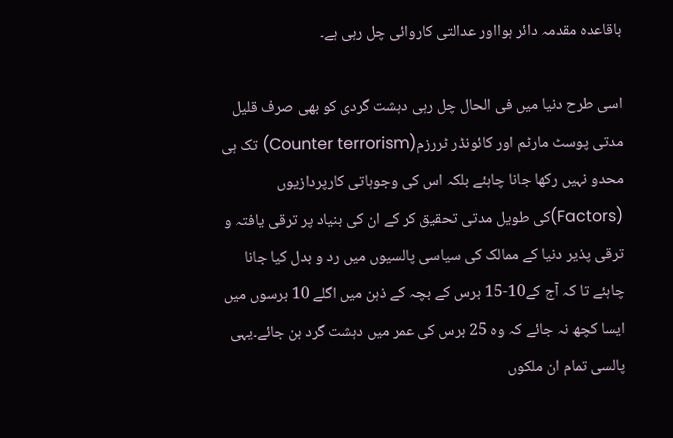باقاعدہ مقدمہ دائر ہوااور عدالتی کاروائی چل رہی ہے۔

اسی طرح دنیا میں فی الحال چل رہی دہشت گردی کو بھی صرف قلیل مدتی پوسٹ مارٹم اور کائونڈر ٹررزم(Counter terrorism) تک ہی محدو نہیں رکھا جانا چاہئے بلکہ اس کی وجوہاتی کارپردازیوں (Factors)کی طویل مدتی تحقیق کر کے ان کی بنیاد پر ترقی یافتہ و ترقی پذیر دنیا کے ممالک کی سیاسی پالسیوں میں رد و بدل کیا جانا چاہئے تا کہ آج کے10-15 برس کے بچہ کے ذہن میں اگلے 10 برسوں میں ایسا کچھ نہ جائے کہ وہ 25 برس کی عمر میں دہشت گرد بن جائے۔یہی پالسی تمام ان ملکوں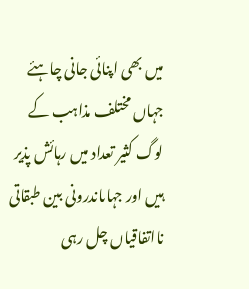میں بھی اپنائی جانی چاہئے جہاں مختلف مذاہب کے لوگ کثیر تعداد میں رہائش پذیر ہیں اور جہاںاندرونی بین طبقاتی نااتفاقیاں چل رہی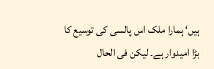ہیں‘ ہمارا ملک اس پالسی کی توسیع کا بڑا امیدوار ہے۔ لیکن فی الحال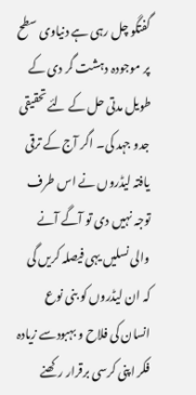گفتگو چل رہی ہے دنیاوی سطح پر موجودہ دہشت گر دی کے طویل مدتی حل کے لئے تحقیقی جدو جہد کی۔ اگر آج کے ترقی یافتہ لیڈروں نے اس طرف توجہ نہیں دی تو آگے آنے والی نسلیں یہی فیصلہ کریں گی کہ ان لیڈروں کو بنی نوع انسان کی فلاح و بہبودسے زیادہ فکر اپنی کرسی برقرار رکھنے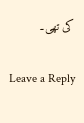کی تھی۔

Leave a Reply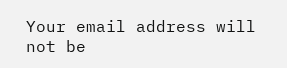Your email address will not be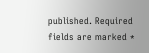published. Required fields are marked *